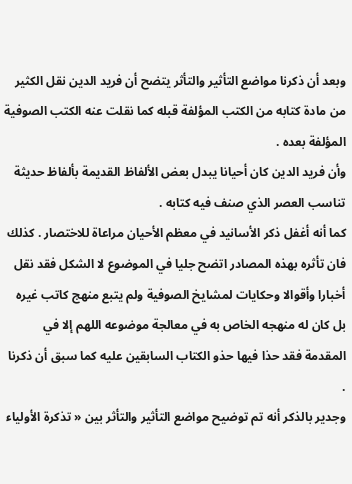وبعد أن ذكرنا مواضع التأثير والتأثر يتضح أن فريد الدين نقل الكثير من مادة كتابه من الكتب المؤلفة قبله كما نقلت عنه الكتب الصوفية المؤلفة بعده .
وأن فريد الدين كان أحيانا يبدل بعض الألفاظ القديمة بألفاظ حديثة تناسب العصر الذي صنف فيه كتابه .
كما أنه أغفل ذكر الأسانيد في معظم الأحيان مراعاة للاختصار . كذلك فان تأثره بهذه المصادر اتضح جليا في الموضوع لا الشكل فقد نقل أخبارا وأقوالا وحكايات لمشايخ الصوفية ولم يتبع منهج كاتب غيره بل كان له منهجه الخاص به في معالجة موضوعه اللهم إلا في المقدمة فقد حذا فيها حذو الكتاب السابقين عليه كما سبق أن ذكرنا .
وجدير بالذكر أنه تم توضيح مواضع التأثير والتأثر بين « تذكرة الأولياء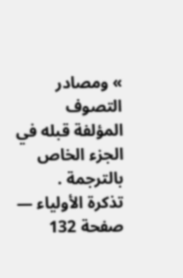» ومصادر التصوف المؤلفة قبله في الجزء الخاص بالترجمة .
تذكرة الأولياء — صفحة 132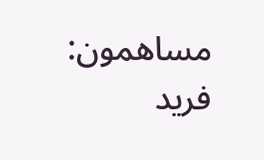مساهمون: فريد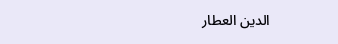الدين العطار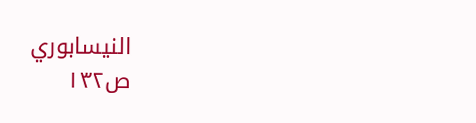النيسابوري
ص١٣٢